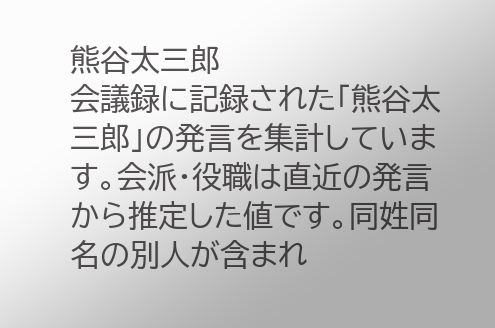熊谷太三郎
会議録に記録された「熊谷太三郎」の発言を集計しています。会派・役職は直近の発言から推定した値です。同姓同名の別人が含まれ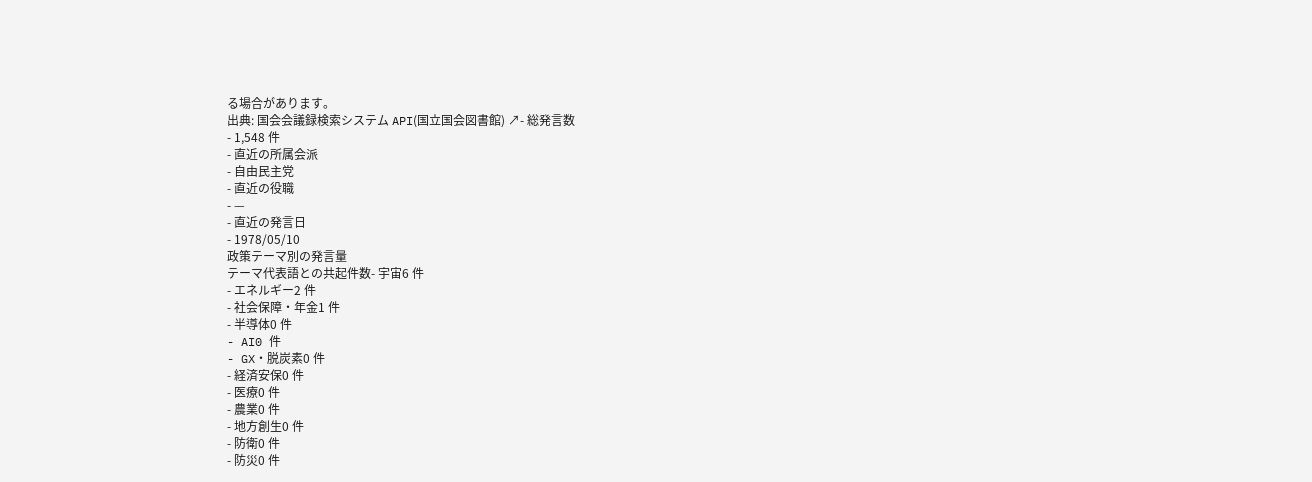る場合があります。
出典: 国会会議録検索システム API(国立国会図書館) ↗- 総発言数
- 1,548 件
- 直近の所属会派
- 自由民主党
- 直近の役職
- —
- 直近の発言日
- 1978/05/10
政策テーマ別の発言量
テーマ代表語との共起件数- 宇宙6 件
- エネルギー2 件
- 社会保障・年金1 件
- 半導体0 件
- AI0 件
- GX・脱炭素0 件
- 経済安保0 件
- 医療0 件
- 農業0 件
- 地方創生0 件
- 防衛0 件
- 防災0 件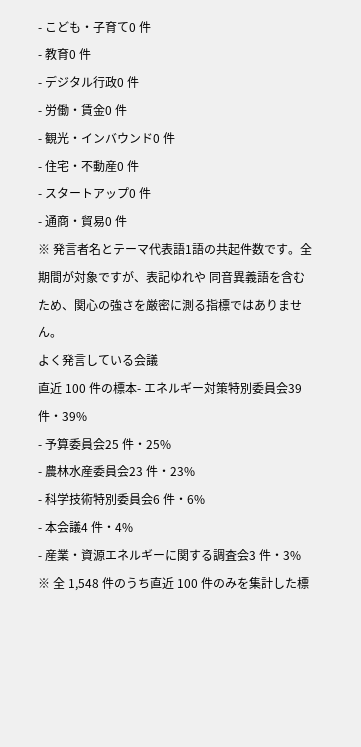- こども・子育て0 件
- 教育0 件
- デジタル行政0 件
- 労働・賃金0 件
- 観光・インバウンド0 件
- 住宅・不動産0 件
- スタートアップ0 件
- 通商・貿易0 件
※ 発言者名とテーマ代表語1語の共起件数です。全期間が対象ですが、表記ゆれや 同音異義語を含むため、関心の強さを厳密に測る指標ではありません。
よく発言している会議
直近 100 件の標本- エネルギー対策特別委員会39 件・39%
- 予算委員会25 件・25%
- 農林水産委員会23 件・23%
- 科学技術特別委員会6 件・6%
- 本会議4 件・4%
- 産業・資源エネルギーに関する調査会3 件・3%
※ 全 1,548 件のうち直近 100 件のみを集計した標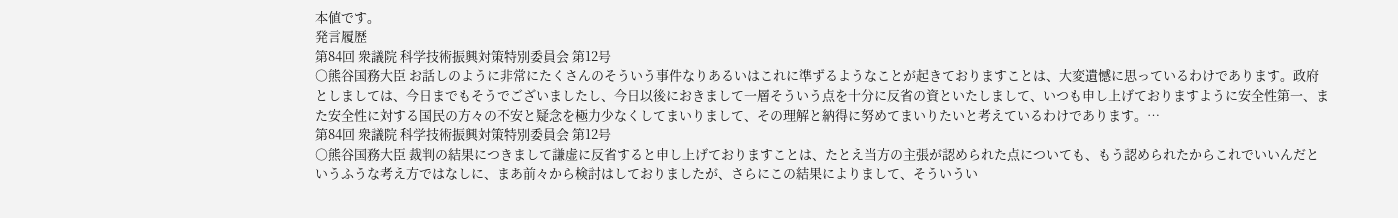本値です。
発言履歴
第84回 衆議院 科学技術振興対策特別委員会 第12号
○熊谷国務大臣 お話しのように非常にたくさんのそういう事件なりあるいはこれに準ずるようなことが起きておりますことは、大変遺憾に思っているわけであります。政府としましては、今日までもそうでございましたし、今日以後におきまして一層そういう点を十分に反省の資といたしまして、いつも申し上げておりますように安全性第一、また安全性に対する国民の方々の不安と疑念を極力少なくしてまいりまして、その理解と納得に努めてまいりたいと考えているわけであります。…
第84回 衆議院 科学技術振興対策特別委員会 第12号
○熊谷国務大臣 裁判の結果につきまして謙虚に反省すると申し上げておりますことは、たとえ当方の主張が認められた点についても、もう認められたからこれでいいんだというふうな考え方ではなしに、まあ前々から検討はしておりましたが、さらにこの結果によりまして、そういうい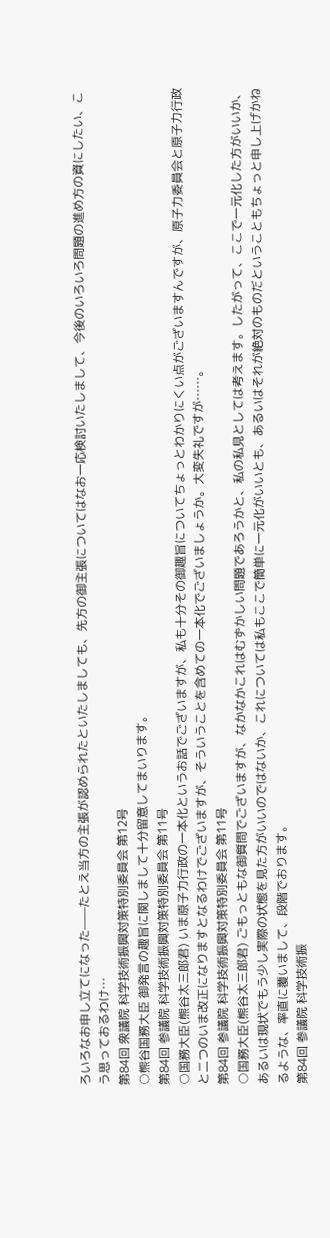ろいろなお申し立てになった——たとえ当方の主張が認められたといたしましても、先方の御主張についてはなお一応検討いたしまして、今後のいろいろ問題の進め方の資にしたい、こう思っておるわけ…
第84回 衆議院 科学技術振興対策特別委員会 第12号
○熊谷国務大臣 御発言の趣旨に関しまして十分留意してまいります。
第84回 参議院 科学技術振興対策特別委員会 第11号
○国務大臣(熊谷太三郎君) いま原子力行政の一本化というお話でございますが、私も十分その御趣旨についてちょっとわかりにくい点がございますんですが、原子力委員会と原子力行政と二つのいま改正になりますとなるわけでございますが、そういうことを含めての一本化でございましょうか。大変失礼ですが……。
第84回 参議院 科学技術振興対策特別委員会 第11号
○国務大臣(熊谷太三郎君) ごもっともな御質問でございますが、なかなかこれはむずかしい問題であろうかと、私の私見としては考えます。したがって、ここで一元化した方がいいか、あるいは現状でもう少し実際の状態を見た方がいいのではないか、これについては私もここで簡単に一元化がいいとも、あるいはそれが絶対のものだということもちょっと申し上げかねるような、率直に覆いまして、段階でおります。
第84回 参議院 科学技術振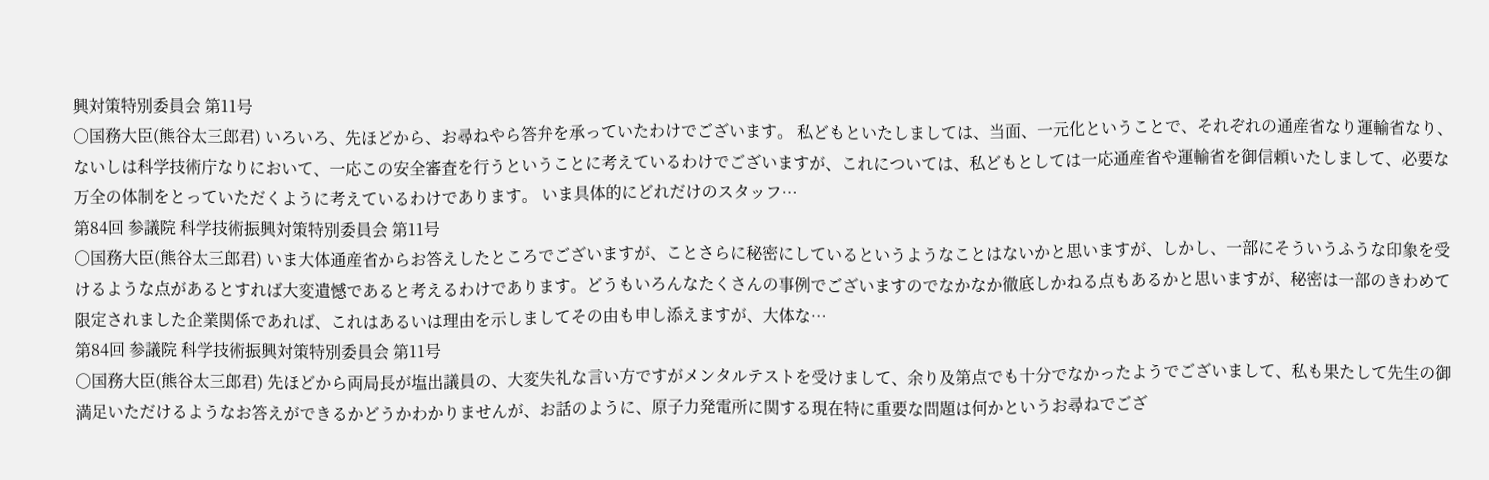興対策特別委員会 第11号
○国務大臣(熊谷太三郎君) いろいろ、先ほどから、お尋ねやら答弁を承っていたわけでございます。 私どもといたしましては、当面、一元化ということで、それぞれの通産省なり運輸省なり、ないしは科学技術庁なりにおいて、一応この安全審査を行うということに考えているわけでございますが、これについては、私どもとしては一応通産省や運輸省を御信頼いたしまして、必要な万全の体制をとっていただくように考えているわけであります。 いま具体的にどれだけのスタッフ…
第84回 参議院 科学技術振興対策特別委員会 第11号
○国務大臣(熊谷太三郎君) いま大体通産省からお答えしたところでございますが、ことさらに秘密にしているというようなことはないかと思いますが、しかし、一部にそういうふうな印象を受けるような点があるとすれば大変遺憾であると考えるわけであります。どうもいろんなたくさんの事例でございますのでなかなか徹底しかねる点もあるかと思いますが、秘密は一部のきわめて限定されました企業関係であれば、これはあるいは理由を示しましてその由も申し添えますが、大体な…
第84回 参議院 科学技術振興対策特別委員会 第11号
○国務大臣(熊谷太三郎君) 先ほどから両局長が塩出議員の、大変失礼な言い方ですがメンタルテストを受けまして、余り及第点でも十分でなかったようでございまして、私も果たして先生の御満足いただけるようなお答えができるかどうかわかりませんが、お話のように、原子力発電所に関する現在特に重要な問題は何かというお尋ねでござ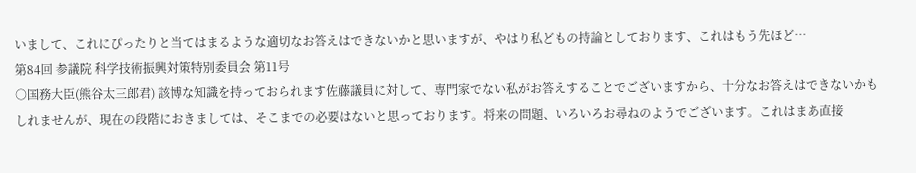いまして、これにぴったりと当てはまるような適切なお答えはできないかと思いますが、やはり私どもの持論としております、これはもう先ほど…
第84回 参議院 科学技術振興対策特別委員会 第11号
○国務大臣(熊谷太三郎君) 該博な知識を持っておられます佐藤議員に対して、専門家でない私がお答えすることでございますから、十分なお答えはできないかもしれませんが、現在の段階におきましては、そこまでの必要はないと思っております。将来の問題、いろいろお尋ねのようでございます。これはまあ直接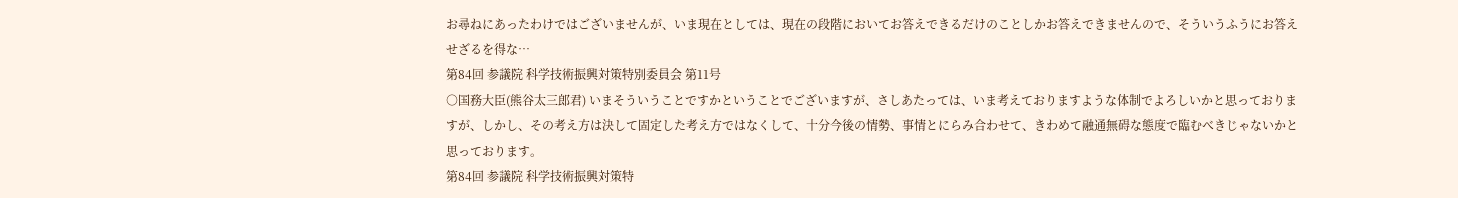お尋ねにあったわけではございませんが、いま現在としては、現在の段階においてお答えできるだけのことしかお答えできませんので、そういうふうにお答えせざるを得な…
第84回 参議院 科学技術振興対策特別委員会 第11号
○国務大臣(熊谷太三郎君) いまそういうことですかということでございますが、さしあたっては、いま考えておりますような体制でよろしいかと思っておりますが、しかし、その考え方は決して固定した考え方ではなくして、十分今後の情勢、事情とにらみ合わせて、きわめて融通無碍な態度で臨むべきじゃないかと思っております。
第84回 参議院 科学技術振興対策特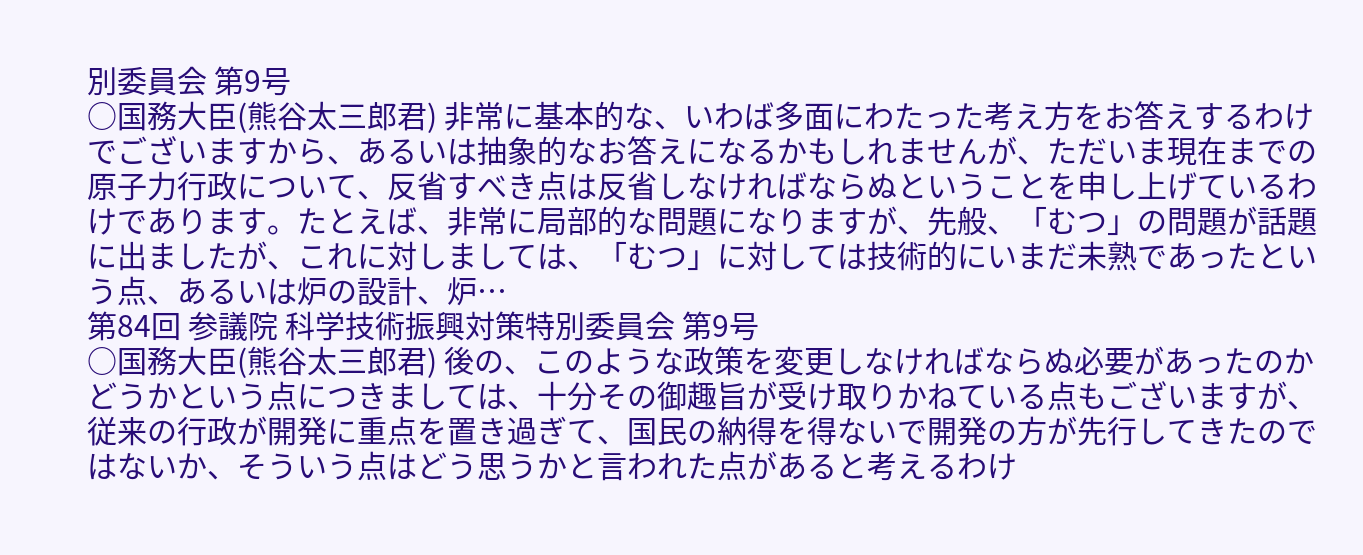別委員会 第9号
○国務大臣(熊谷太三郎君) 非常に基本的な、いわば多面にわたった考え方をお答えするわけでございますから、あるいは抽象的なお答えになるかもしれませんが、ただいま現在までの原子力行政について、反省すべき点は反省しなければならぬということを申し上げているわけであります。たとえば、非常に局部的な問題になりますが、先般、「むつ」の問題が話題に出ましたが、これに対しましては、「むつ」に対しては技術的にいまだ未熟であったという点、あるいは炉の設計、炉…
第84回 参議院 科学技術振興対策特別委員会 第9号
○国務大臣(熊谷太三郎君) 後の、このような政策を変更しなければならぬ必要があったのかどうかという点につきましては、十分その御趣旨が受け取りかねている点もございますが、従来の行政が開発に重点を置き過ぎて、国民の納得を得ないで開発の方が先行してきたのではないか、そういう点はどう思うかと言われた点があると考えるわけ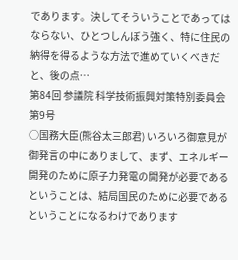であります。決してそういうことであってはならない、ひとつしんぼう強く、特に住民の納得を得るような方法で進めていくべきだと、後の点…
第84回 参議院 科学技術振興対策特別委員会 第9号
○国務大臣(熊谷太三郎君) いろいろ御意見が御発言の中にありまして、まず、エネルギー開発のために原子力発電の開発が必要であるということは、結局国民のために必要であるということになるわけであります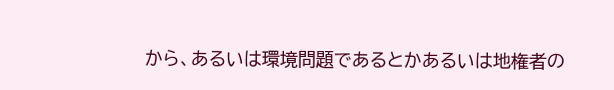から、あるいは環境問題であるとかあるいは地権者の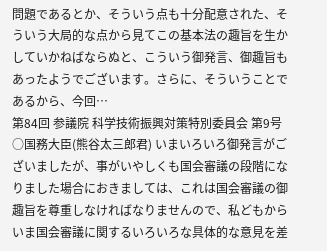問題であるとか、そういう点も十分配意された、そういう大局的な点から見てこの基本法の趣旨を生かしていかねばならぬと、こういう御発言、御趣旨もあったようでございます。さらに、そういうことであるから、今回…
第84回 参議院 科学技術振興対策特別委員会 第9号
○国務大臣(熊谷太三郎君) いまいろいろ御発言がございましたが、事がいやしくも国会審議の段階になりました場合におきましては、これは国会審議の御趣旨を尊重しなければなりませんので、私どもからいま国会審議に関するいろいろな具体的な意見を差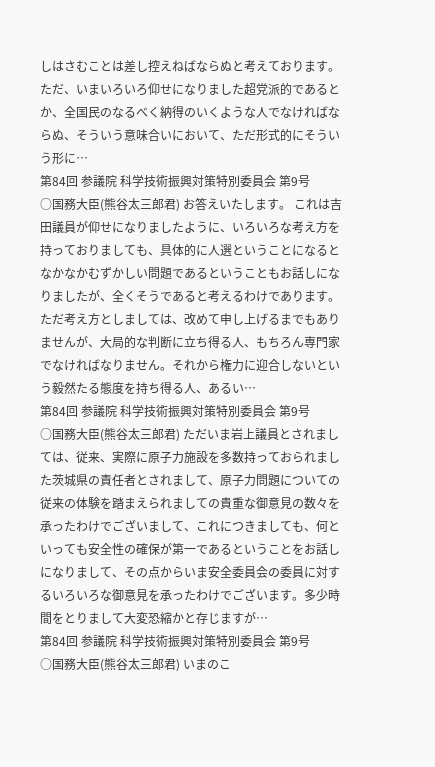しはさむことは差し控えねばならぬと考えております。ただ、いまいろいろ仰せになりました超党派的であるとか、全国民のなるべく納得のいくような人でなければならぬ、そういう意味合いにおいて、ただ形式的にそういう形に…
第84回 参議院 科学技術振興対策特別委員会 第9号
○国務大臣(熊谷太三郎君) お答えいたします。 これは吉田議員が仰せになりましたように、いろいろな考え方を持っておりましても、具体的に人選ということになるとなかなかむずかしい問題であるということもお話しになりましたが、全くそうであると考えるわけであります。ただ考え方としましては、改めて申し上げるまでもありませんが、大局的な判断に立ち得る人、もちろん専門家でなければなりません。それから権力に迎合しないという毅然たる態度を持ち得る人、あるい…
第84回 参議院 科学技術振興対策特別委員会 第9号
○国務大臣(熊谷太三郎君) ただいま岩上議員とされましては、従来、実際に原子力施設を多数持っておられました茨城県の責任者とされまして、原子力問題についての従来の体験を踏まえられましての貴重な御意見の数々を承ったわけでございまして、これにつきましても、何といっても安全性の確保が第一であるということをお話しになりまして、その点からいま安全委員会の委員に対するいろいろな御意見を承ったわけでございます。多少時間をとりまして大変恐縮かと存じますが…
第84回 参議院 科学技術振興対策特別委員会 第9号
○国務大臣(熊谷太三郎君) いまのこ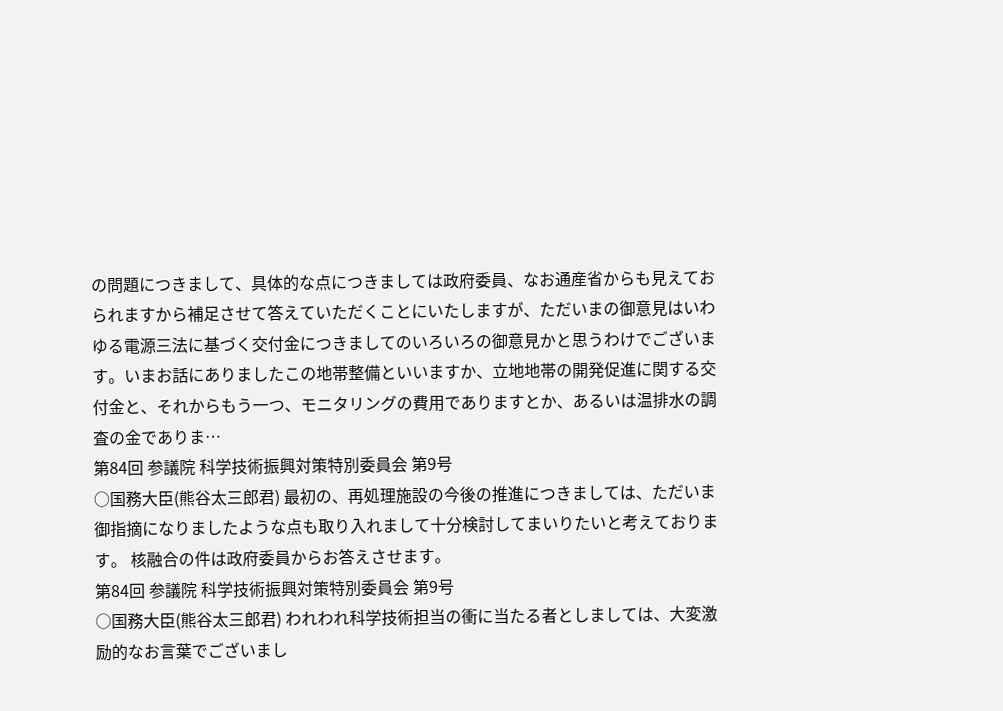の問題につきまして、具体的な点につきましては政府委員、なお通産省からも見えておられますから補足させて答えていただくことにいたしますが、ただいまの御意見はいわゆる電源三法に基づく交付金につきましてのいろいろの御意見かと思うわけでございます。いまお話にありましたこの地帯整備といいますか、立地地帯の開発促進に関する交付金と、それからもう一つ、モニタリングの費用でありますとか、あるいは温排水の調査の金でありま…
第84回 参議院 科学技術振興対策特別委員会 第9号
○国務大臣(熊谷太三郎君) 最初の、再処理施設の今後の推進につきましては、ただいま御指摘になりましたような点も取り入れまして十分検討してまいりたいと考えております。 核融合の件は政府委員からお答えさせます。
第84回 参議院 科学技術振興対策特別委員会 第9号
○国務大臣(熊谷太三郎君) われわれ科学技術担当の衝に当たる者としましては、大変激励的なお言葉でございまし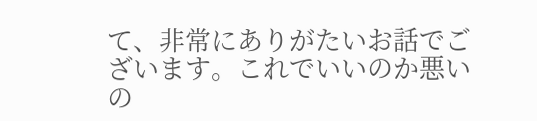て、非常にありがたいお話でございます。これでいいのか悪いの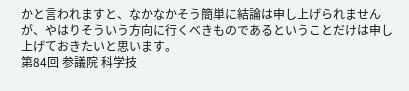かと言われますと、なかなかそう簡単に結論は申し上げられませんが、やはりそういう方向に行くべきものであるということだけは申し上げておきたいと思います。
第84回 参議院 科学技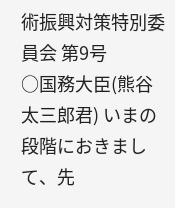術振興対策特別委員会 第9号
○国務大臣(熊谷太三郎君) いまの段階におきまして、先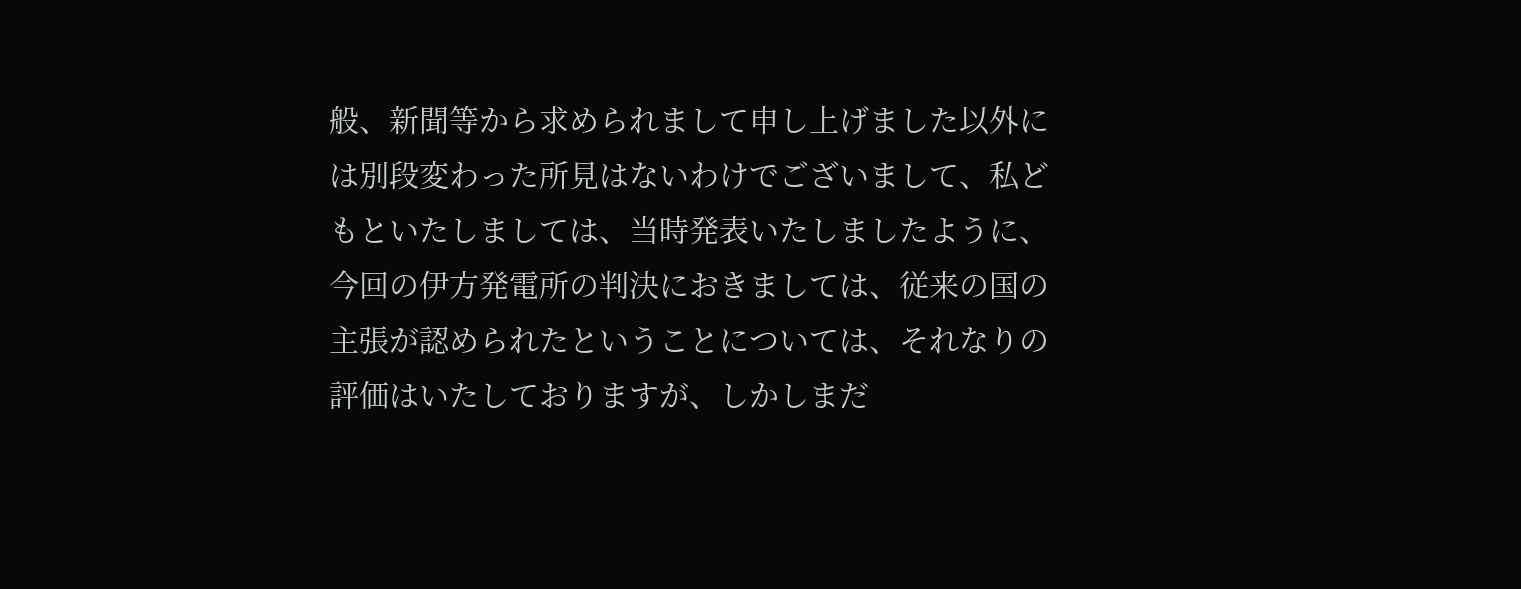般、新聞等から求められまして申し上げました以外には別段変わった所見はないわけでございまして、私どもといたしましては、当時発表いたしましたように、今回の伊方発電所の判決におきましては、従来の国の主張が認められたということについては、それなりの評価はいたしておりますが、しかしまだ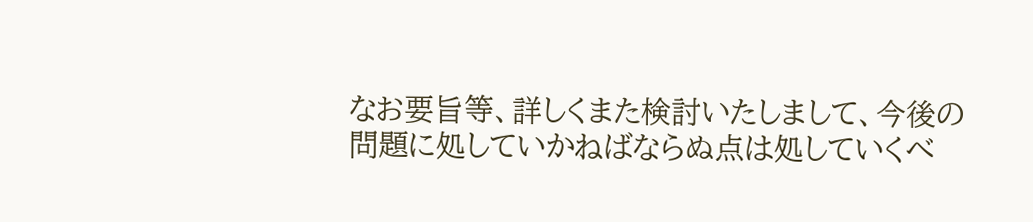なお要旨等、詳しくまた検討いたしまして、今後の問題に処していかねばならぬ点は処していくべ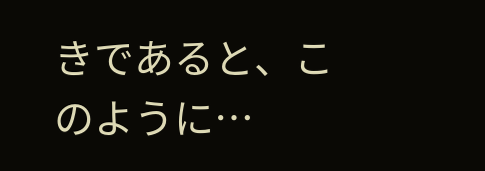きであると、このように…